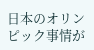日本のオリンピック事情が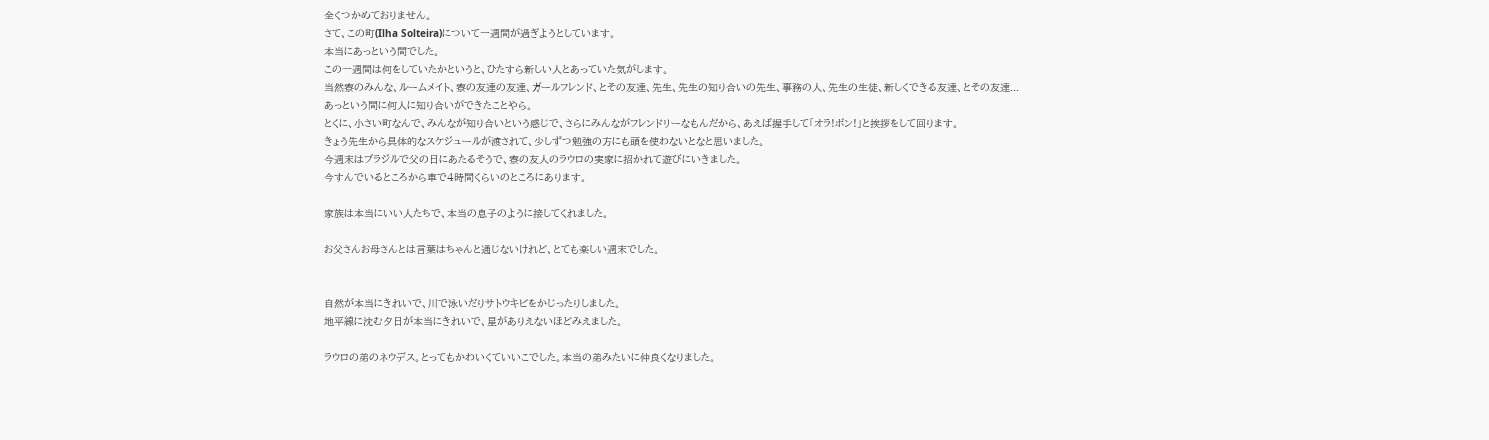全くつかめておりません。
さて、この町(Ilha Solteira)について一週間が過ぎようとしています。
本当にあっという間でした。
この一週間は何をしていたかというと、ひたすら新しい人とあっていた気がします。
当然寮のみんな、ルームメイト、寮の友達の友達、ガールフレンド、とその友達、先生、先生の知り合いの先生、事務の人、先生の生徒、新しくできる友達、とその友達...
あっという間に何人に知り合いができたことやら。
とくに、小さい町なんで、みんなが知り合いという感じで、さらにみんながフレンドリーなもんだから、あえば握手して「オラ!ボン!」と挨拶をして回ります。
きょう先生から具体的なスケジュールが渡されて、少しずつ勉強の方にも頭を使わないとなと思いました。
今週末はブラジルで父の日にあたるそうで、寮の友人のラウロの実家に招かれて遊びにいきました。
今すんでいるところから車で4時間くらいのところにあります。

家族は本当にいい人たちで、本当の息子のように接してくれました。

お父さんお母さんとは言葉はちゃんと通じないけれど、とても楽しい週末でした。


自然が本当にきれいで、川で泳いだりサトウキビをかじったりしました。
地平線に沈む夕日が本当にきれいで、星がありえないほどみえました。

ラウロの弟のネウデス。とってもかわいくていいこでした。本当の弟みたいに仲良くなりました。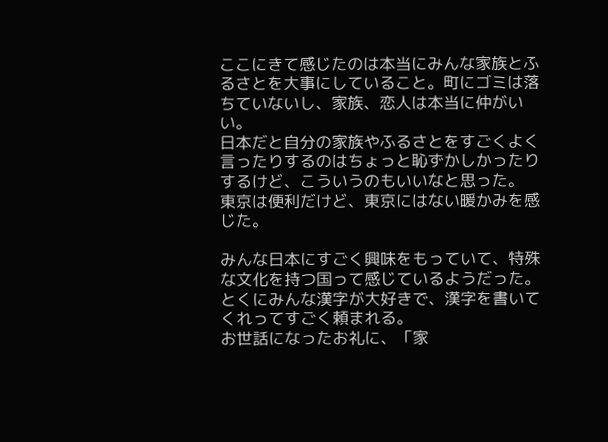ここにきて感じたのは本当にみんな家族とふるさとを大事にしていること。町にゴミは落ちていないし、家族、恋人は本当に仲がいい。
日本だと自分の家族やふるさとをすごくよく言ったりするのはちょっと恥ずかしかったりするけど、こういうのもいいなと思った。
東京は便利だけど、東京にはない暖かみを感じた。

みんな日本にすごく興味をもっていて、特殊な文化を持つ国って感じているようだった。
とくにみんな漢字が大好きで、漢字を書いてくれってすごく頼まれる。
お世話になったお礼に、「家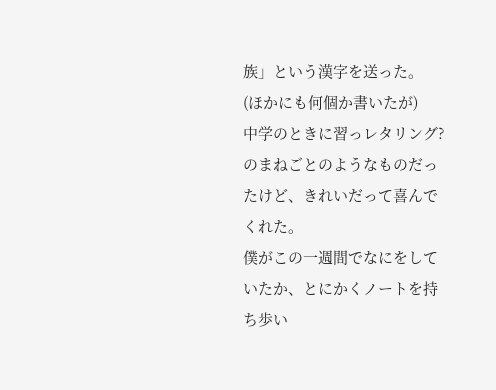族」という漢字を送った。
(ほかにも何個か書いたが)
中学のときに習っレタリング?のまねごとのようなものだったけど、きれいだって喜んでくれた。
僕がこの一週間でなにをしていたか、とにかくノートを持ち歩い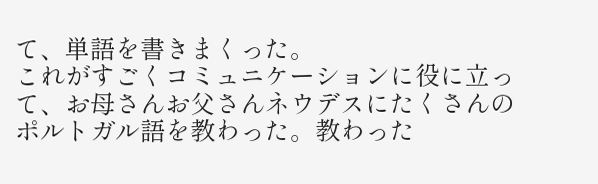て、単語を書きまくった。
これがすごくコミュニケーションに役に立って、お母さんお父さんネウデスにたくさんのポルトガル語を教わった。教わった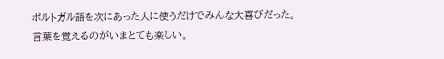ポルトガル語を次にあった人に使うだけでみんな大喜びだった。
言葉を覚えるのがいまとても楽しい。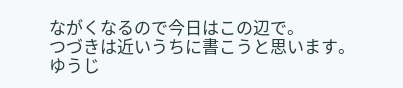ながくなるので今日はこの辺で。
つづきは近いうちに書こうと思います。
ゆうじ